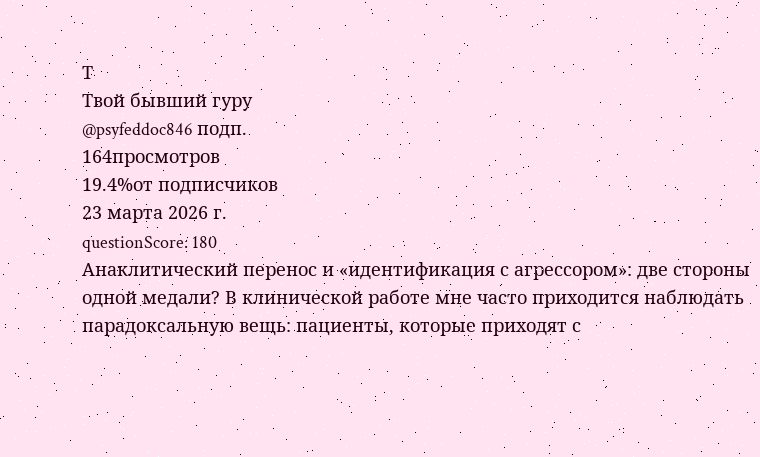Т
Твой бывший гуру
@psyfeddoc846 подп.
164просмотров
19.4%от подписчиков
23 марта 2026 г.
questionScore: 180
Анаклитический перенос и «идентификация с агрессором»: две стороны одной медали? В клинической работе мне часто приходится наблюдать парадоксальную вещь: пациенты, которые приходят с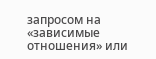запросом на «зависимые отношения» или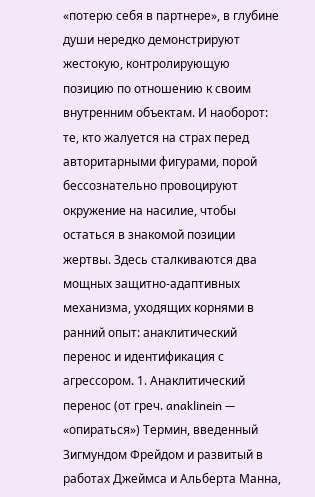«потерю себя в партнере», в глубине души нередко демонстрируют жестокую, контролирующую позицию по отношению к своим внутренним объектам. И наоборот: те, кто жалуется на страх перед авторитарными фигурами, порой бессознательно провоцируют окружение на насилие, чтобы остаться в знакомой позиции жертвы. Здесь сталкиваются два мощных защитно-адаптивных механизма, уходящих корнями в ранний опыт: анаклитический перенос и идентификация с агрессором. 1. Анаклитический перенос (от греч. anaklinein — «опираться») Термин, введенный Зигмундом Фрейдом и развитый в работах Джеймса и Альберта Манна,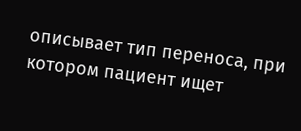описывает тип переноса, при котором пациент ищет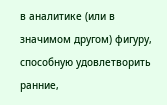в аналитике (или в значимом другом) фигуру, способную удовлетворить ранние,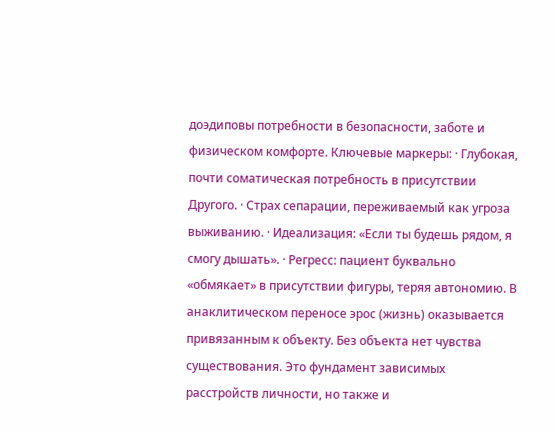доэдиповы потребности в безопасности, заботе и физическом комфорте. Ключевые маркеры: · Глубокая, почти соматическая потребность в присутствии Другого. · Страх сепарации, переживаемый как угроза выживанию. · Идеализация: «Если ты будешь рядом, я смогу дышать». · Регресс: пациент буквально «обмякает» в присутствии фигуры, теряя автономию. В анаклитическом переносе эрос (жизнь) оказывается привязанным к объекту. Без объекта нет чувства существования. Это фундамент зависимых расстройств личности, но также и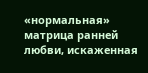«нормальная» матрица ранней любви, искаженная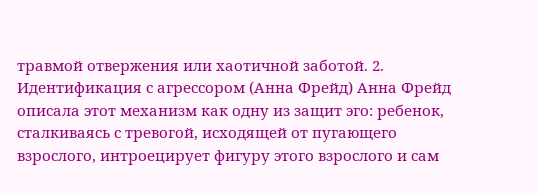травмой отвержения или хаотичной заботой. 2. Идентификация с агрессором (Анна Фрейд) Анна Фрейд описала этот механизм как одну из защит эго: ребенок, сталкиваясь с тревогой, исходящей от пугающего взрослого, интроецирует фигуру этого взрослого и сам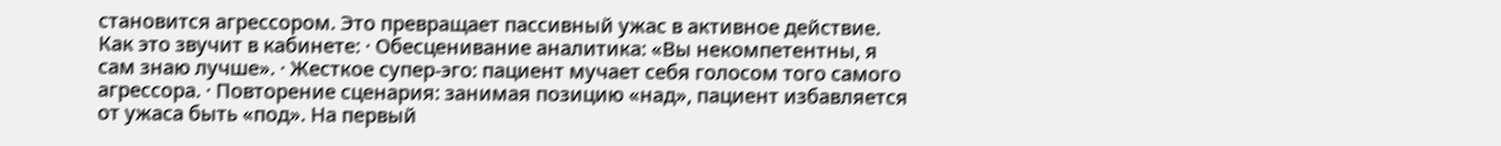становится агрессором. Это превращает пассивный ужас в активное действие. Как это звучит в кабинете: · Обесценивание аналитика: «Вы некомпетентны, я сам знаю лучше». · Жесткое супер-эго: пациент мучает себя голосом того самого агрессора. · Повторение сценария: занимая позицию «над», пациент избавляется от ужаса быть «под». На первый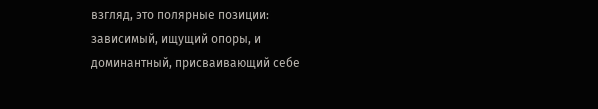взгляд, это полярные позиции: зависимый, ищущий опоры, и доминантный, присваивающий себе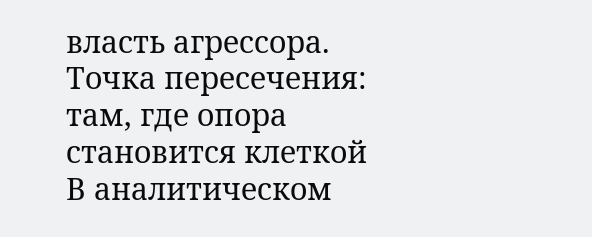власть агрессора. Точка пересечения: там, где опора становится клеткой В аналитическом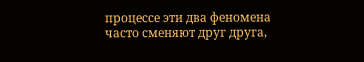процессе эти два феномена часто сменяют друг друга,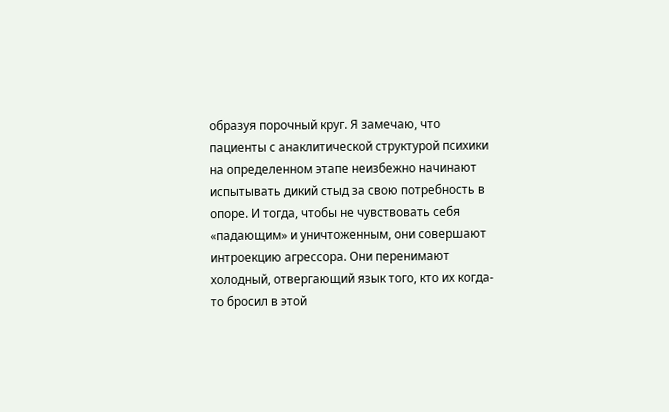образуя порочный круг. Я замечаю, что пациенты с анаклитической структурой психики на определенном этапе неизбежно начинают испытывать дикий стыд за свою потребность в опоре. И тогда, чтобы не чувствовать себя «падающим» и уничтоженным, они совершают интроекцию агрессора. Они перенимают холодный, отвергающий язык того, кто их когда-то бросил в этой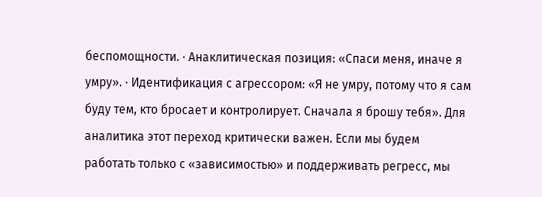беспомощности. · Анаклитическая позиция: «Спаси меня, иначе я умру». · Идентификация с агрессором: «Я не умру, потому что я сам буду тем, кто бросает и контролирует. Сначала я брошу тебя». Для аналитика этот переход критически важен. Если мы будем работать только с «зависимостью» и поддерживать регресс, мы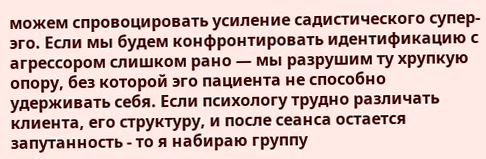можем спровоцировать усиление садистического супер-эго. Если мы будем конфронтировать идентификацию с агрессором слишком рано — мы разрушим ту хрупкую опору, без которой эго пациента не способно удерживать себя. Если психологу трудно различать клиента, его структуру, и после сеанса остается запутанность - то я набираю группу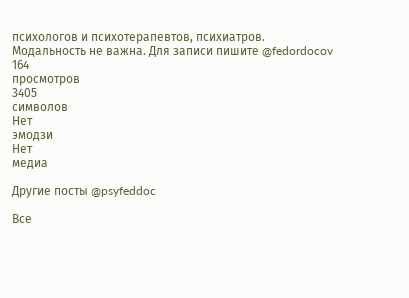психологов и психотерапевтов, психиатров. Модальность не важна. Для записи пишите @fedordocov
164
просмотров
3405
символов
Нет
эмодзи
Нет
медиа

Другие посты @psyfeddoc

Все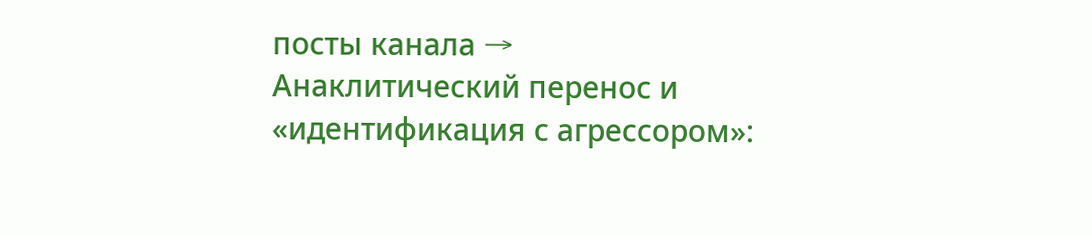посты канала →
Анаклитический перенос и «идентификация с агрессором»: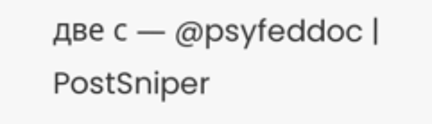две с — @psyfeddoc | PostSniper